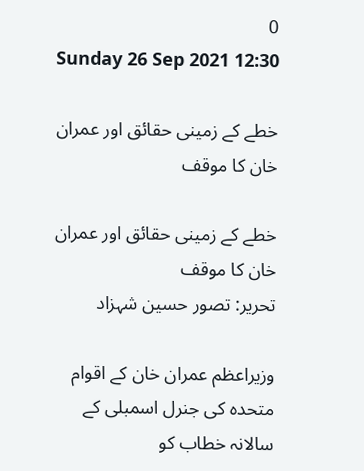0
Sunday 26 Sep 2021 12:30

خطے کے زمینی حقائق اور عمران خان کا موقف

خطے کے زمینی حقائق اور عمران خان کا موقف
تحریر: تصور حسین شہزاد

وزیراعظم عمران خان کے اقوام متحدہ کی جنرل اسمبلی کے سالانہ خطاب کو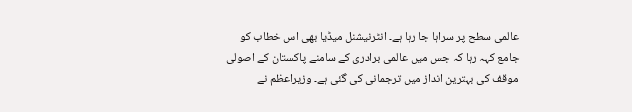عالمی سطح پر سراہا جا رہا ہے۔ انٹرنیشنل میڈیا بھی اس خطاب کو جامع کہہ رہا کہ جس میں عالمی برادری کے سامنے پاکستان کے اصولی موقف کی بہترین انداز میں ترجمانی کی گئی ہے۔ وزیراعظم نے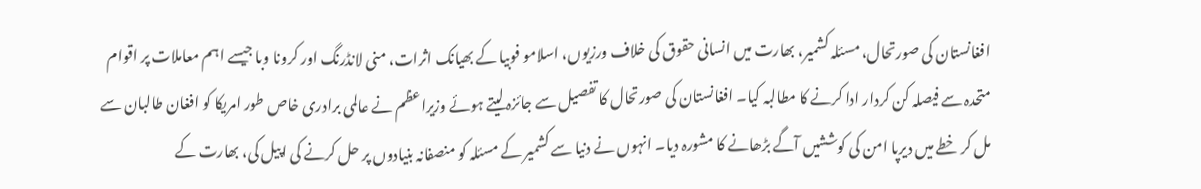افغانستان کی صورتحال، مسئلہ کشمیر، بھارت میں انسانی حقوق کی خلاف ورزیوں، اسلامو فوبیا کے بھیانک اثرات، منی لانڈرنگ اور کرونا وبا جیسے اہم معاملات پر اقوام متحدہ سے فیصلہ کن کردار ادا کرنے کا مطالبہ کیا۔ افغانستان کی صورتحال کا تفصیل سے جائزہ لیتے ہوئے وزیراعظم نے عالمی برادری خاص طور امریکا کو افغان طالبان سے مل کر خطے میں دیرپا امن کی کوششیں آگے بڑھانے کا مشورہ دیا۔ انہوں نے دنیا سے کشمیر کے مسئلہ کو منصفانہ بنیادوں پر حل کرنے کی اپیل کی، بھارت کے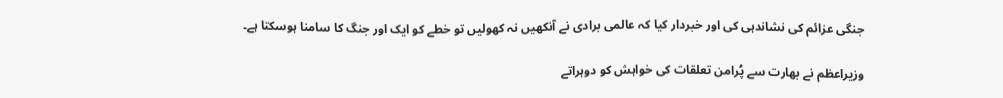جنگی عزائم کی نشاندہی کی اور خبردار کیا کہ عالمی برادی نے آنکھیں نہ کھولیں تو خطے کو ایک اور جنگ کا سامنا ہوسکتا ہے۔

وزیراعظم نے بھارت سے پُرامن تعلقات کی خواہش کو دوہراتے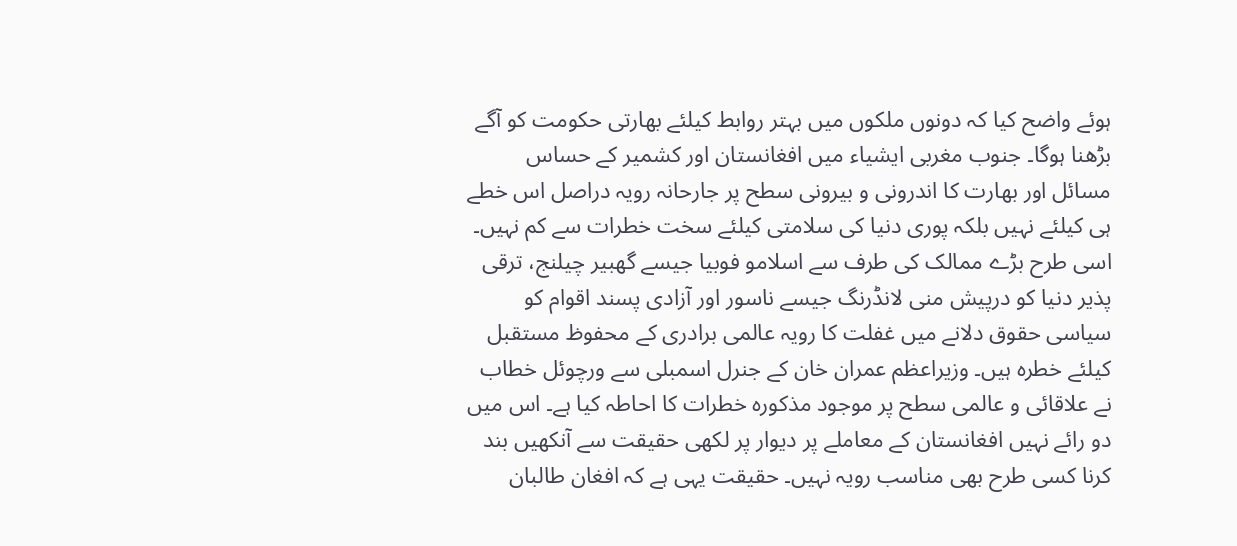ہوئے واضح کیا کہ دونوں ملکوں میں بہتر روابط کیلئے بھارتی حکومت کو آگے بڑھنا ہوگا۔ جنوب مغربی ایشیاء میں افغانستان اور کشمیر کے حساس مسائل اور بھارت کا اندرونی و بیرونی سطح پر جارحانہ رویہ دراصل اس خطے ہی کیلئے نہیں بلکہ پوری دنیا کی سلامتی کیلئے سخت خطرات سے کم نہیں۔ اسی طرح بڑے ممالک کی طرف سے اسلامو فوبیا جیسے گھبیر چیلنج، ترقی پذیر دنیا کو درپیش منی لانڈرنگ جیسے ناسور اور آزادی پسند اقوام کو سیاسی حقوق دلانے میں غفلت کا رویہ عالمی برادری کے محفوظ مستقبل کیلئے خطرہ ہیں۔ وزیراعظم عمران خان کے جنرل اسمبلی سے ورچوئل خطاب نے علاقائی و عالمی سطح پر موجود مذکورہ خطرات کا احاطہ کیا ہے۔ اس میں دو رائے نہیں افغانستان کے معاملے پر دیوار پر لکھی حقیقت سے آنکھیں بند کرنا کسی طرح بھی مناسب رویہ نہیں۔ حقیقت یہی ہے کہ افغان طالبان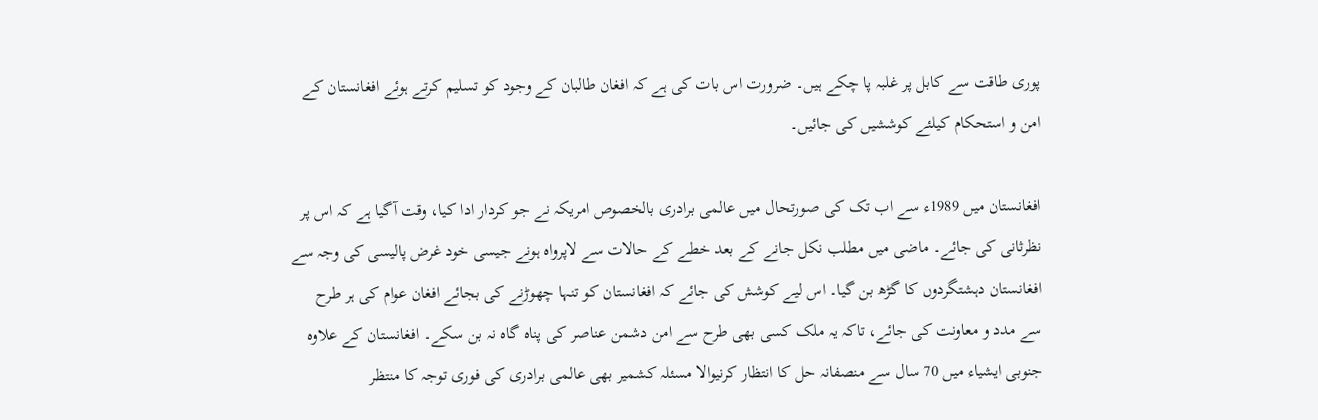پوری طاقت سے کابل پر غلبہ پا چکے ہیں۔ ضرورت اس بات کی ہے کہ افغان طالبان کے وجود کو تسلیم کرتے ہوئے افغانستان کے امن و استحکام کیلئے کوششیں کی جائیں۔

افغانستان میں 1989ء سے اب تک کی صورتحال میں عالمی برادری بالخصوص امریکہ نے جو کردار ادا کیا، وقت آگیا ہے کہ اس پر نظرثانی کی جائے۔ ماضی میں مطلب نکل جانے کے بعد خطے کے حالات سے لاپرواہ ہونے جیسی خود غرض پالیسی کی وجہ سے افغانستان دہشتگردوں کا گڑھ بن گیا۔ اس لیے کوشش کی جائے کہ افغانستان کو تنہا چھوڑنے کی بجائے افغان عوام کی ہر طرح سے مدد و معاونت کی جائے، تاکہ یہ ملک کسی بھی طرح سے امن دشمن عناصر کی پناہ گاہ نہ بن سکے۔ افغانستان کے علاوہ جنوبی ایشیاء میں 70 سال سے منصفانہ حل کا انتظار کرنیوالا مسئلہ کشمیر بھی عالمی برادری کی فوری توجہ کا منتظر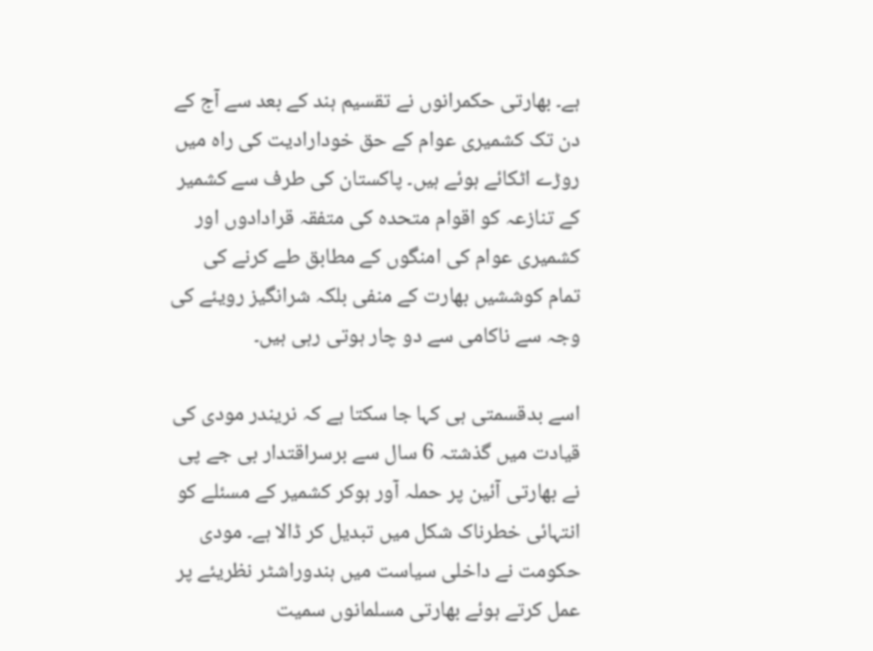ہے۔ بھارتی حکمرانوں نے تقسیم ہند کے بعد سے آج کے دن تک کشمیری عوام کے حق خودارادیت کی راہ میں روڑے اٹکائے ہوئے ہیں۔ پاکستان کی طرف سے کشمیر کے تنازعہ کو اقوام متحدہ کی متفقہ قرادادوں اور کشمیری عوام کی امنگوں کے مطابق طے کرنے کی تمام کوششیں بھارت کے منفی بلکہ شرانگیز رویئے کی وجہ سے ناکامی سے دو چار ہوتی رہی ہیں۔

اسے بدقسمتی ہی کہا جا سکتا ہے کہ نریندر مودی کی قیادت میں گذشتہ 6 سال سے برسراقتدار بی جے پی نے بھارتی آئین پر حملہ آور ہوکر کشمیر کے مسئلے کو انتہائی خطرناک شکل میں تبدیل کر ڈالا ہے۔ مودی حکومت نے داخلی سیاست میں ہندوراشٹر نظریئے پر عمل کرتے ہوئے بھارتی مسلمانوں سمیت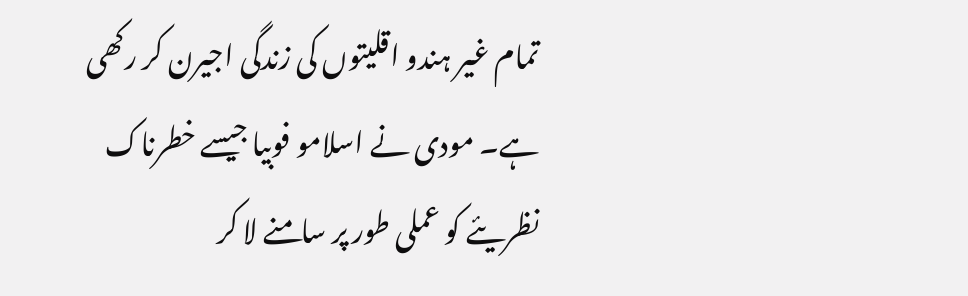تمام غیر ہندو اقلیتوں کی زندگی اجیرن کر رکھی ہے۔ مودی نے اسلامو فوبیا جیسے خطرناک نظریئے کو عملی طور پر سامنے لا کر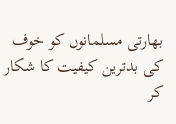بھارتی مسلمانوں کو خوف کی بدترین کیفیت کا شکار کر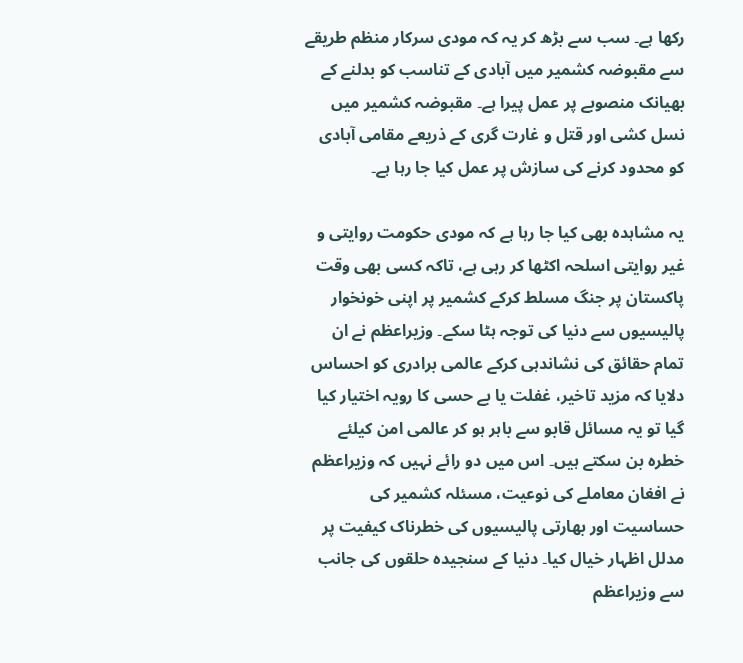رکھا ہے۔ سب سے بڑھ کر یہ کہ مودی سرکار منظم طریقے سے مقبوضہ کشمیر میں آبادی کے تناسب کو بدلنے کے بھیانک منصوبے پر عمل پیرا ہے۔ مقبوضہ کشمیر میں نسل کشی اور قتل و غارت گری کے ذریعے مقامی آبادی کو محدود کرنے کی سازش پر عمل کیا جا رہا ہے۔

یہ مشاہدہ بھی کیا جا رہا ہے کہ مودی حکومت روایتی و غیر روایتی اسلحہ اکٹھا کر رہی ہے، تاکہ کسی بھی وقت پاکستان پر جنگ مسلط کرکے کشمیر پر اپنی خونخوار پالیسیوں سے دنیا کی توجہ ہٹا سکے۔ وزیراعظم نے ان تمام حقائق کی نشاندہی کرکے عالمی برادری کو احساس دلایا کہ مزید تاخیر، غفلت یا بے حسی کا رویہ اختیار کیا گیا تو یہ مسائل قابو سے باہر ہو کر عالمی امن کیلئے خطرہ بن سکتے ہیں۔ اس میں دو رائے نہیں کہ وزیراعظم نے افغان معاملے کی نوعیت، مسئلہ کشمیر کی حساسیت اور بھارتی پالیسیوں کی خطرناک کیفیت پر مدلل اظہار خیال کیا۔ دنیا کے سنجیدہ حلقوں کی جانب سے وزیراعظم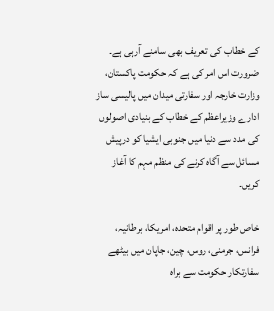کے خطاب کی تعریف بھی سامنے آرہی ہے۔ ضرورت اس امر کی ہے کہ حکومت پاکستان، وزارت خارجہ اور سفارتی میدان میں پالیسی ساز ادارے وزیراعظم کے خطاب کے بنیادی اصولوں کی مدد سے دنیا میں جنوبی ایشیا کو درپیش مسائل سے آگاہ کرنے کی منظم مہم کا آغاز کریں۔

خاص طور پر اقوام متحدہ، امریکا، برطانیہ، فرانس، جرمنی، روس، چین، جاپان میں بیٹھے سفارتکار حکومت سے براہ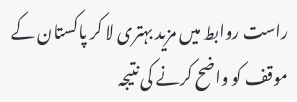راست روابط میں مزید بہتری لا کر پاکستان کے موقف کو واضح کرنے کی نتیجہ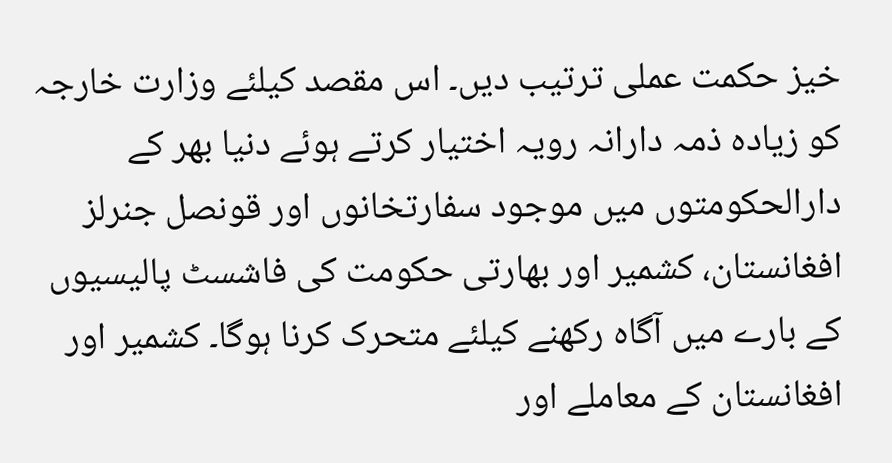خیز حکمت عملی ترتیب دیں۔ اس مقصد کیلئے وزارت خارجہ کو زیادہ ذمہ دارانہ رویہ اختیار کرتے ہوئے دنیا بھر کے دارالحکومتوں میں موجود سفارتخانوں اور قونصل جنرلز افغانستان، کشمیر اور بھارتی حکومت کی فاشسٹ پالیسیوں کے بارے میں آگاہ رکھنے کیلئے متحرک کرنا ہوگا۔ کشمیر اور افغانستان کے معاملے اور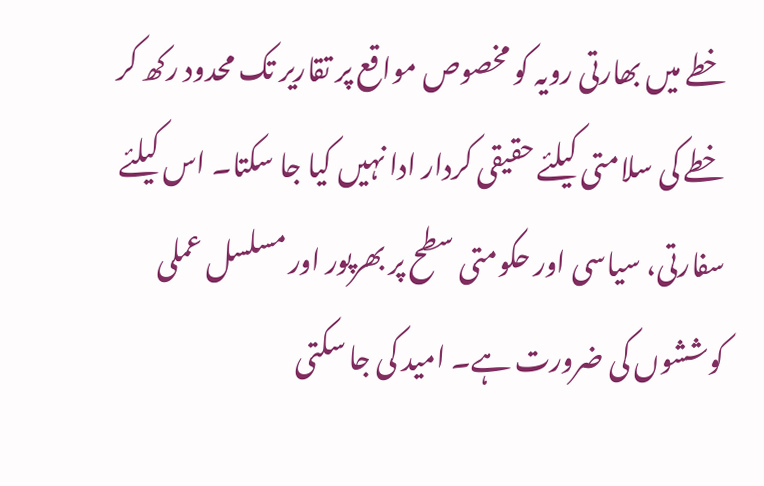خطے میں بھارتی رویہ کو مخصوص مواقع پر تقاریر تک محدود رکھ کر خطے کی سلامتی کیلئے حقیقی کردار ادا نہیں کیا جا سکتا۔ اس کیلئے سفارتی، سیاسی اور حکومتی سطح پر بھرپور اور مسلسل عملی کوششوں کی ضرورت ہے۔ امید کی جا سکتی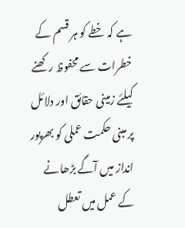ہے کہ خطے کو ہر قسم کے خطرات سے محفوظ رکھنے کیلئے زمینی حقائق اور دلائل پر مبنی حکمت عملی کو بھرپور انداز میں آگے بڑھانے کے عمل میں تعطل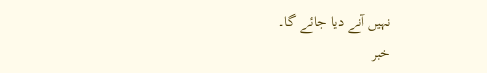نہیں آنے دیا جائے گا۔
خبر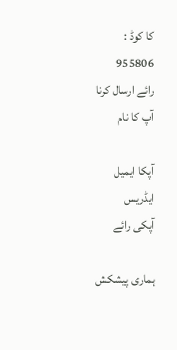کا کوڈ : 955806
رائے ارسال کرنا
آپ کا نام

آپکا ایمیل ایڈریس
آپکی رائے

ہماری پیشکش